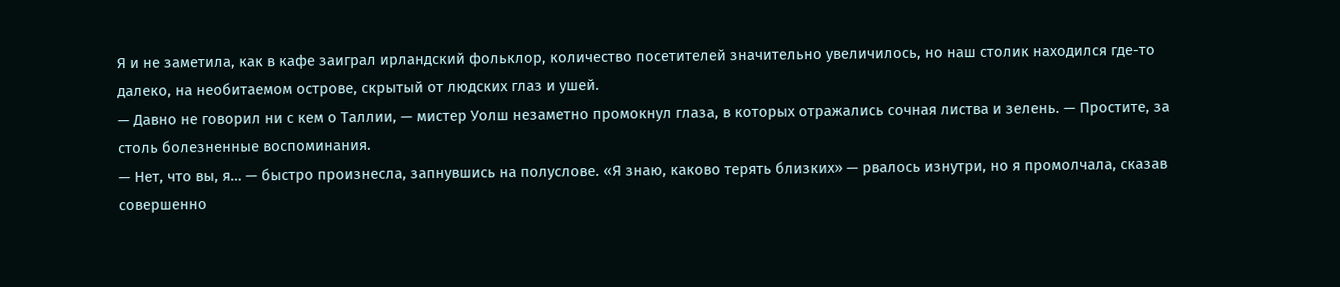Я и не заметила, как в кафе заиграл ирландский фольклор, количество посетителей значительно увеличилось, но наш столик находился где-то далеко, на необитаемом острове, скрытый от людских глаз и ушей.
— Давно не говорил ни с кем о Таллии, — мистер Уолш незаметно промокнул глаза, в которых отражались сочная листва и зелень. — Простите, за столь болезненные воспоминания.
— Нет, что вы, я… — быстро произнесла, запнувшись на полуслове. «Я знаю, каково терять близких» — рвалось изнутри, но я промолчала, сказав совершенно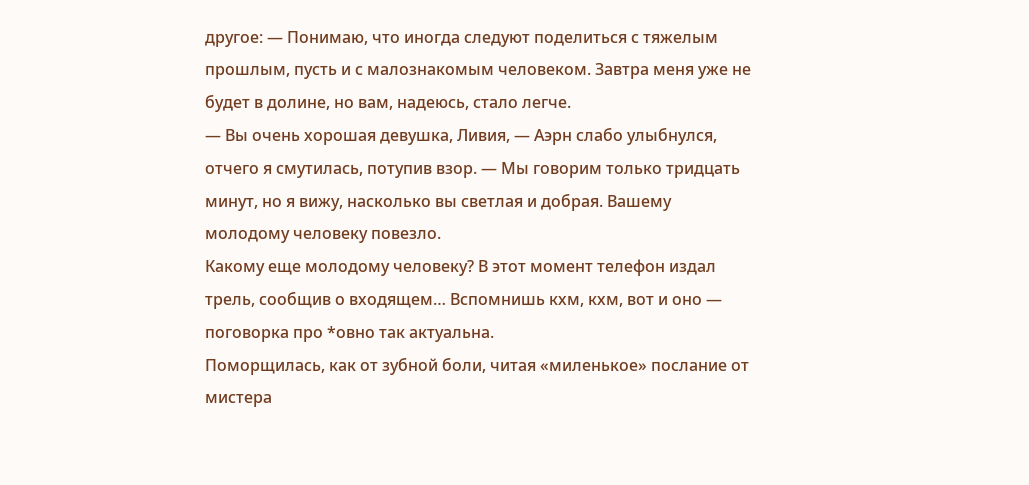другое: — Понимаю, что иногда следуют поделиться с тяжелым прошлым, пусть и с малознакомым человеком. Завтра меня уже не будет в долине, но вам, надеюсь, стало легче.
— Вы очень хорошая девушка, Ливия, — Аэрн слабо улыбнулся, отчего я смутилась, потупив взор. — Мы говорим только тридцать минут, но я вижу, насколько вы светлая и добрая. Вашему молодому человеку повезло.
Какому еще молодому человеку? В этот момент телефон издал трель, сообщив о входящем… Вспомнишь кхм, кхм, вот и оно — поговорка про *овно так актуальна.
Поморщилась, как от зубной боли, читая «миленькое» послание от мистера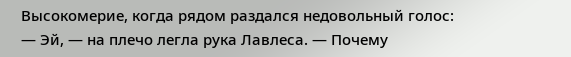Высокомерие, когда рядом раздался недовольный голос:
— Эй, — на плечо легла рука Лавлеса. — Почему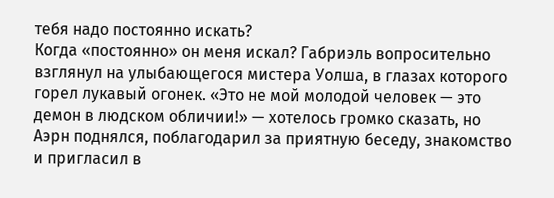тебя надо постоянно искать?
Когда «постоянно» он меня искал? Габриэль вопросительно взглянул на улыбающегося мистера Уолша, в глазах которого горел лукавый огонек. «Это не мой молодой человек — это демон в людском обличии!» — хотелось громко сказать, но Аэрн поднялся, поблагодарил за приятную беседу, знакомство и пригласил в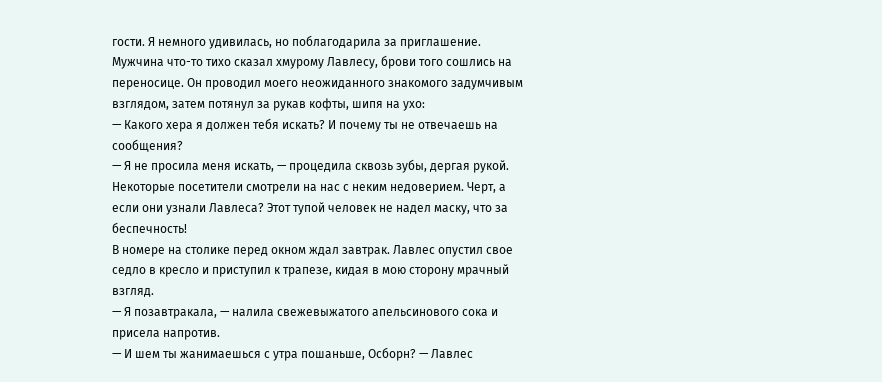гости. Я немного удивилась, но поблагодарила за приглашение. Мужчина что-то тихо сказал хмурому Лавлесу, брови того сошлись на переносице. Он проводил моего неожиданного знакомого задумчивым взглядом, затем потянул за рукав кофты, шипя на ухо:
— Какого хера я должен тебя искать? И почему ты не отвечаешь на сообщения?
— Я не просила меня искать, — процедила сквозь зубы, дергая рукой. Некоторые посетители смотрели на нас с неким недоверием. Черт, а если они узнали Лавлеса? Этот тупой человек не надел маску, что за беспечность!
В номере на столике перед окном ждал завтрак. Лавлес опустил свое седло в кресло и приступил к трапезе, кидая в мою сторону мрачный взгляд.
— Я позавтракала, — налила свежевыжатого апельсинового сока и присела напротив.
— И шем ты жанимаешься с утра пошаньше, Осборн? — Лавлес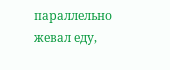параллельно жевал еду,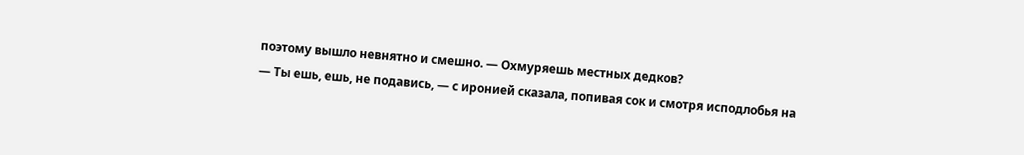поэтому вышло невнятно и смешно. — Охмуряешь местных дедков?
— Ты ешь, ешь, не подавись, — с иронией сказала, попивая сок и смотря исподлобья на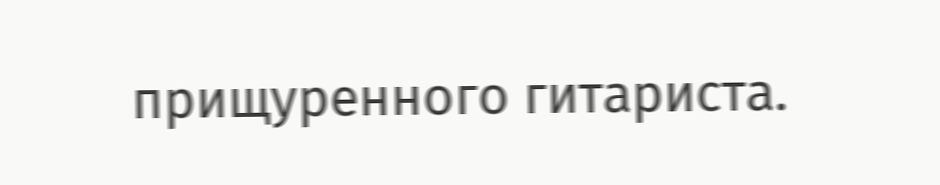прищуренного гитариста.